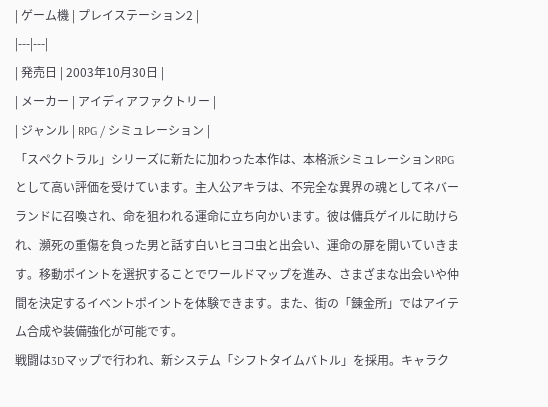| ゲーム機 | プレイステーション2 |
|---|---|
| 発売日 | 2003年10月30日 |
| メーカー | アイディアファクトリー |
| ジャンル | RPG / シミュレーション |
「スペクトラル」シリーズに新たに加わった本作は、本格派シミュレーションRPGとして高い評価を受けています。主人公アキラは、不完全な異界の魂としてネバーランドに召喚され、命を狙われる運命に立ち向かいます。彼は傭兵ゲイルに助けられ、瀕死の重傷を負った男と話す白いヒヨコ虫と出会い、運命の扉を開いていきます。移動ポイントを選択することでワールドマップを進み、さまざまな出会いや仲間を決定するイベントポイントを体験できます。また、街の「錬金所」ではアイテム合成や装備強化が可能です。
戦闘は3Dマップで行われ、新システム「シフトタイムバトル」を採用。キャラク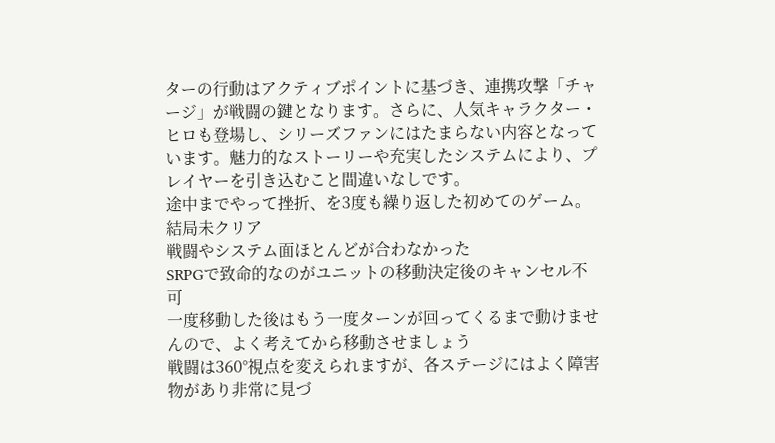ターの行動はアクティブポイントに基づき、連携攻撃「チャージ」が戦闘の鍵となります。さらに、人気キャラクター・ヒロも登場し、シリーズファンにはたまらない内容となっています。魅力的なストーリーや充実したシステムにより、プレイヤーを引き込むこと間違いなしです。
途中までやって挫折、を3度も繰り返した初めてのゲーム。結局未クリア
戦闘やシステム面ほとんどが合わなかった
SRPGで致命的なのがユニットの移動決定後のキャンセル不可
一度移動した後はもう一度ターンが回ってくるまで動けませんので、よく考えてから移動させましょう
戦闘は360°視点を変えられますが、各ステージにはよく障害物があり非常に見づ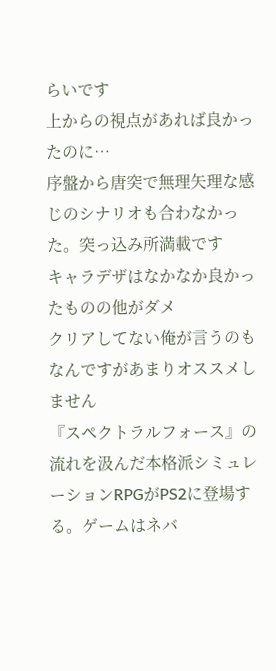らいです
上からの視点があれば良かったのに…
序盤から唐突で無理矢理な感じのシナリオも合わなかった。突っ込み所満載です
キャラデザはなかなか良かったものの他がダメ
クリアしてない俺が言うのもなんですがあまりオススメしません
『スペクトラルフォース』の流れを汲んだ本格派シミュレーションRPGがPS2に登場する。ゲームはネバ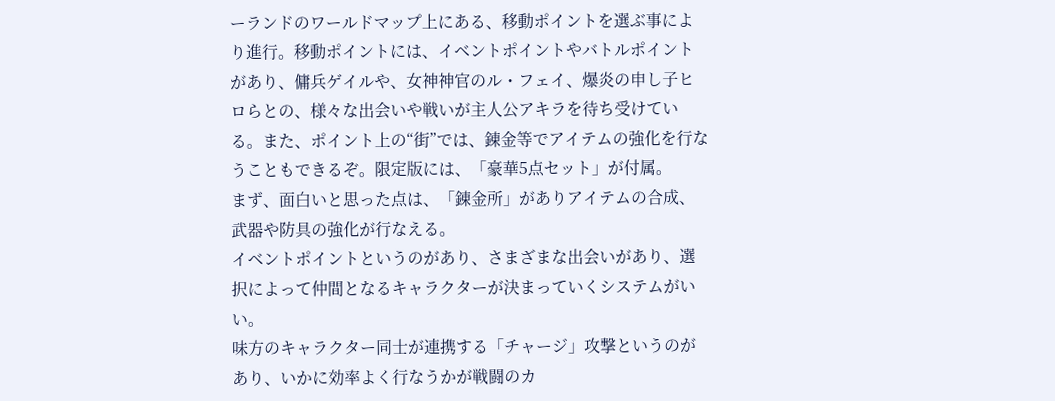ーランドのワールドマップ上にある、移動ポイントを選ぶ事により進行。移動ポイントには、イベントポイントやバトルポイントがあり、傭兵ゲイルや、女神神官のル・フェイ、爆炎の申し子ヒロらとの、様々な出会いや戦いが主人公アキラを待ち受けている。また、ポイント上の“街”では、錬金等でアイテムの強化を行なうこともできるぞ。限定版には、「豪華5点セット」が付属。
まず、面白いと思った点は、「錬金所」がありアイテムの合成、武器や防具の強化が行なえる。
イベントポイントというのがあり、さまざまな出会いがあり、選択によって仲間となるキャラクターが決まっていくシステムがいい。
味方のキャラクター同士が連携する「チャージ」攻撃というのがあり、いかに効率よく行なうかが戦闘のカ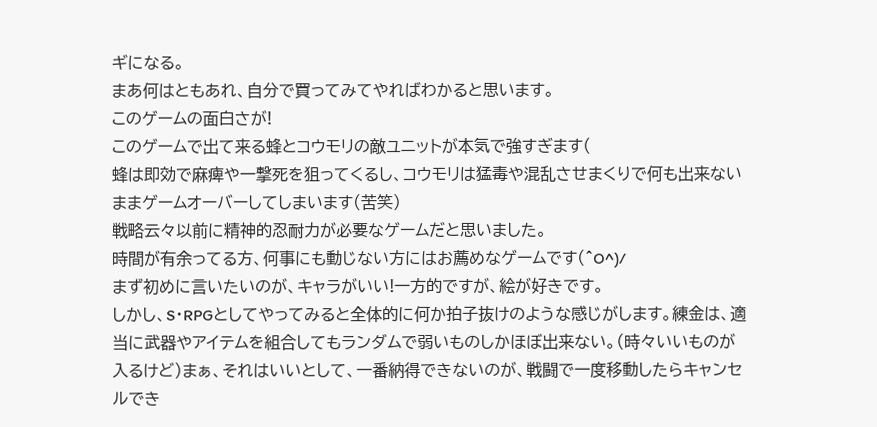ギになる。
まあ何はともあれ、自分で買ってみてやればわかると思います。
このゲームの面白さが!
このゲームで出て来る蜂とコウモリの敵ユニットが本気で強すぎます(
蜂は即効で麻痺や一撃死を狙ってくるし、コウモリは猛毒や混乱させまくりで何も出来ないままゲームオーバーしてしまいます(苦笑)
戦略云々以前に精神的忍耐力が必要なゲームだと思いました。
時間が有余ってる方、何事にも動じない方にはお薦めなゲームです(^O^)/
まず初めに言いたいのが、キャラがいい!一方的ですが、絵が好きです。
しかし、S・RPGとしてやってみると全体的に何か拍子抜けのような感じがします。練金は、適当に武器やアイテムを組合してもランダムで弱いものしかほぼ出来ない。(時々いいものが入るけど)まぁ、それはいいとして、一番納得できないのが、戦闘で一度移動したらキャンセルでき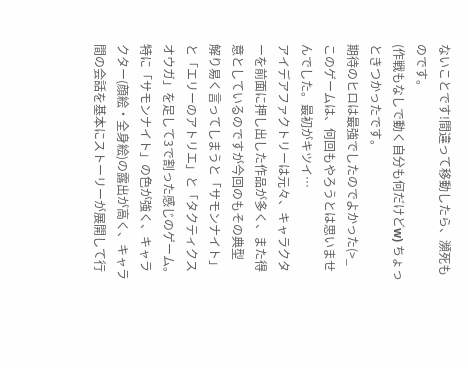ないことです!間違って移動したら、瀕死ものです。
(作戦もなしで動く自分も何だけどw) ちょっときつかったです。
期待のヒロは最強でしたのでよかった(>_
このゲームは、何回もやろうとは思いませんでした。最初がキツイ…
アイデアファクトリーは元々、キャラクターを前面に押し出した作品が多く、また得意としているのですが今回のもその典型
解り易く言ってしまうと「サモンナイト」と「エリーのアトリエ」と「タクティクスオウガ」を足して3で割った感じのゲーム。
特に「サモンナイト」の色が強く、キャラクター(顔絵・全身絵)の露出が高く、キャラ間の会話を基本にストーリーが展開して行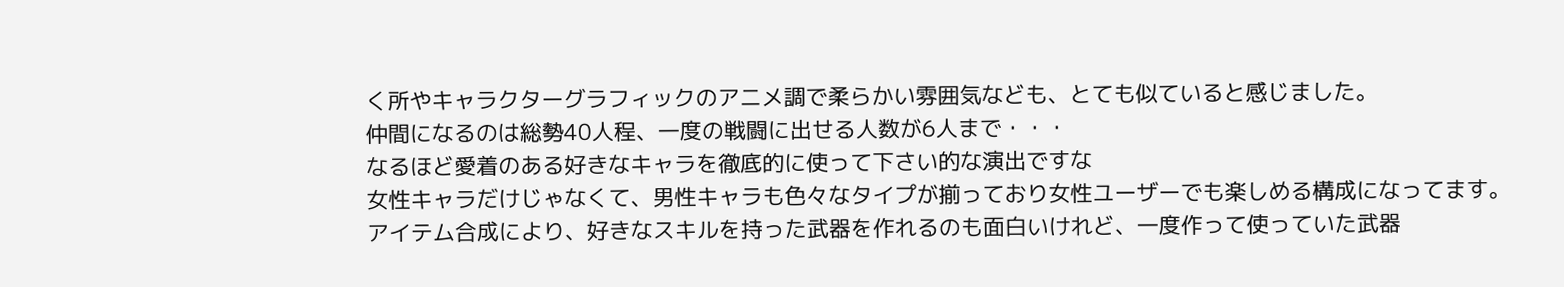く所やキャラクターグラフィックのアニメ調で柔らかい雰囲気なども、とても似ていると感じました。
仲間になるのは総勢40人程、一度の戦闘に出せる人数が6人まで・・・
なるほど愛着のある好きなキャラを徹底的に使って下さい的な演出ですな
女性キャラだけじゃなくて、男性キャラも色々なタイプが揃っており女性ユーザーでも楽しめる構成になってます。
アイテム合成により、好きなスキルを持った武器を作れるのも面白いけれど、一度作って使っていた武器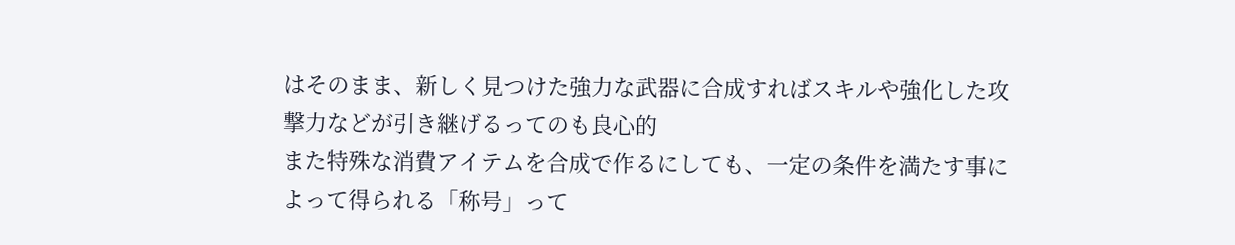はそのまま、新しく見つけた強力な武器に合成すればスキルや強化した攻撃力などが引き継げるってのも良心的
また特殊な消費アイテムを合成で作るにしても、一定の条件を満たす事によって得られる「称号」って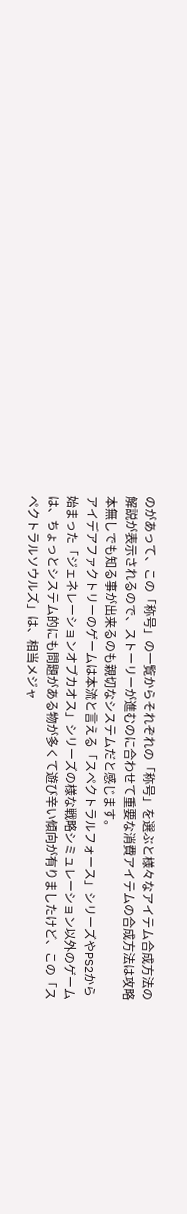のがあって、この「称号」の一覧からそれぞれの「称号」を選ぶと様々なアイテム合成方法の解説が表示されるので、ストーリーが進むのに合わせて重要な消費アイテムの合成方法は攻略本無しでも知る事が出来るのも親切なシステムだと感じます。
アイデアファクトリーのゲームは本流と言える「スペクトラルフォース」シリーズやPS2から始まった「ジェネレーションオブカオス」シリーズの様な戦略シミュレーション以外のゲームは、ちょっとシステム的にも問題がある物が多くて遊び辛い傾向が有りましたけど、この「スペクトラルソウルズ」は、相当メジャ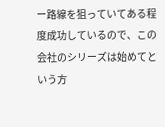ー路線を狙っていてある程度成功しているので、この会社のシリーズは始めてという方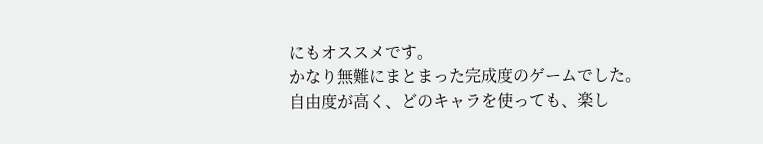にもオススメです。
かなり無難にまとまった完成度のゲームでした。
自由度が高く、どのキャラを使っても、楽し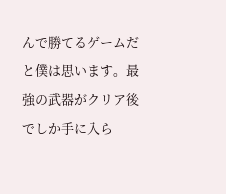んで勝てるゲームだと僕は思います。最強の武器がクリア後でしか手に入ら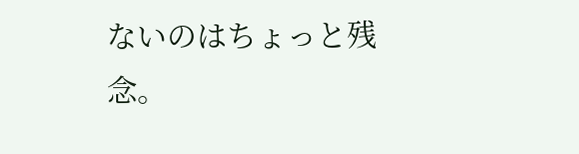ないのはちょっと残念。